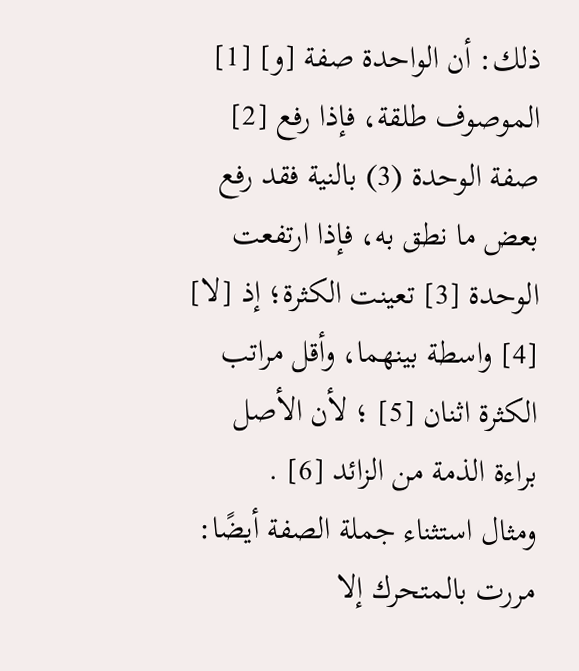ذلك: أن الواحدة صفة [و] [1] الموصوف طلقة، فإذا رفع [2] صفة الوحدة (3) بالنية فقد رفع بعض ما نطق به، فإذا ارتفعت الوحدة [3] تعينت الكثرة؛ إذ [لا] [4] واسطة بينهما، وأقل مراتب الكثرة اثنان [5] ؛ لأن الأصل براءة الذمة من الزائد [6] .
ومثال استثناء جملة الصفة أيضًا: مررت بالمتحرك إلا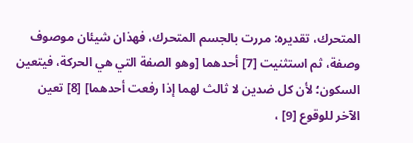المتحرك، تقديره: مررت بالجسم المتحرك، فهذان شيئان موصوف وصفة، ثم استثنيت [7] أحدهما [وهو الصفة التي هي الحركة، فيتعين السكون؛ لأن كل ضدين لا ثالث لهما إذا رفعت أحدهما] [8] تعين الآخر للوقوع [9] ،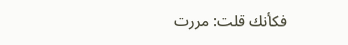فكأنك قلت: مررت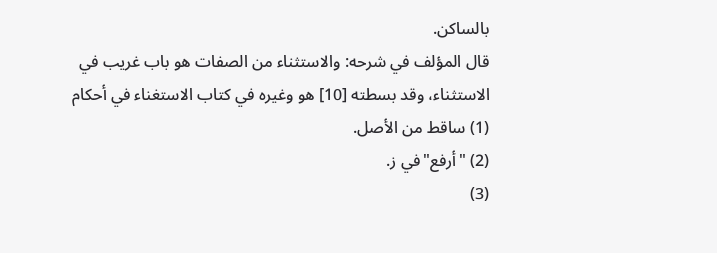بالساكن.
قال المؤلف في شرحه: والاستثناء من الصفات هو باب غريب في الاستثناء، وقد بسطته [10] هو وغيره في كتاب الاستغناء في أحكام
(1) ساقط من الأصل.
(2) "أرفع"في ز.
(3)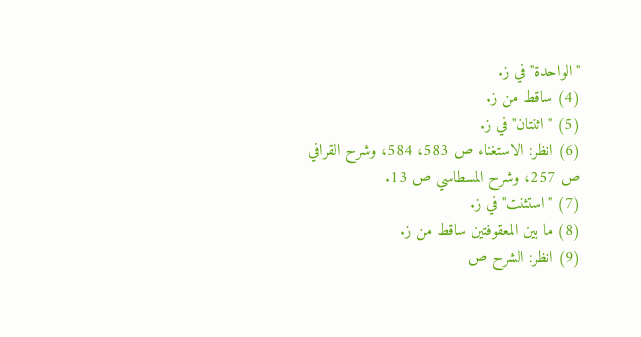"الواحدة"في ز.
(4) ساقط من ز.
(5) "اثنتان"في ز.
(6) انظر: الاستغناء ص 583، 584، وشرح القرافي ص 257، وشرح المسطاسي ص 13.
(7) "استثنت"في ز.
(8) ما بين المعقوفتين ساقط من ز.
(9) انظر: الشرح ص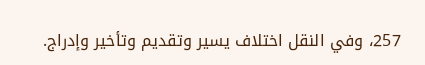257، وفي النقل اختلاف يسير وتقديم وتأخير وإدراج.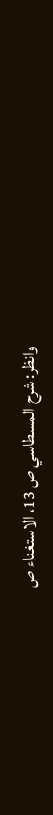وانظر: شرح المسطاسي ص 13، الاستغناء ص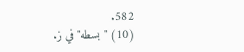582.
(10) "بسطه"في ز.